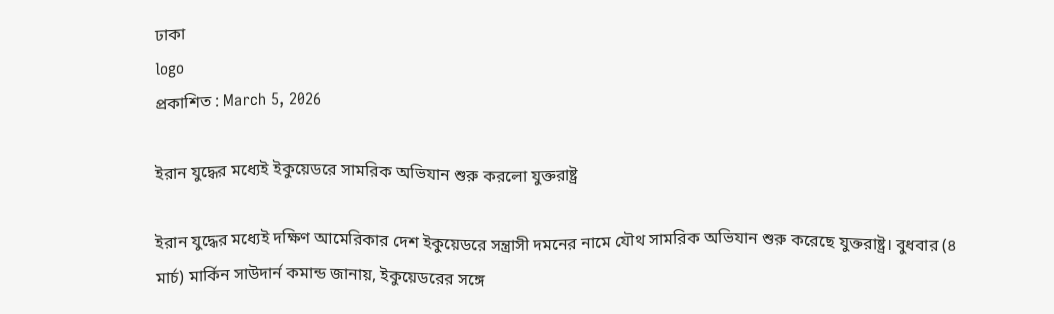ঢাকা
logo
প্রকাশিত : March 5, 2026

ইরান যুদ্ধের মধ্যেই ইকুয়েডরে সামরিক অভিযান শুরু করলো যুক্তরাষ্ট্র

ইরান যুদ্ধের মধ্যেই দক্ষিণ আমেরিকার দেশ ইকুয়েডরে সন্ত্রাসী দমনের নামে যৌথ সামরিক অভিযান শুরু করেছে যুক্তরাষ্ট্র। বুধবার (৪ মার্চ) মার্কিন সাউদার্ন কমান্ড জানায়, ইকুয়েডরের সঙ্গে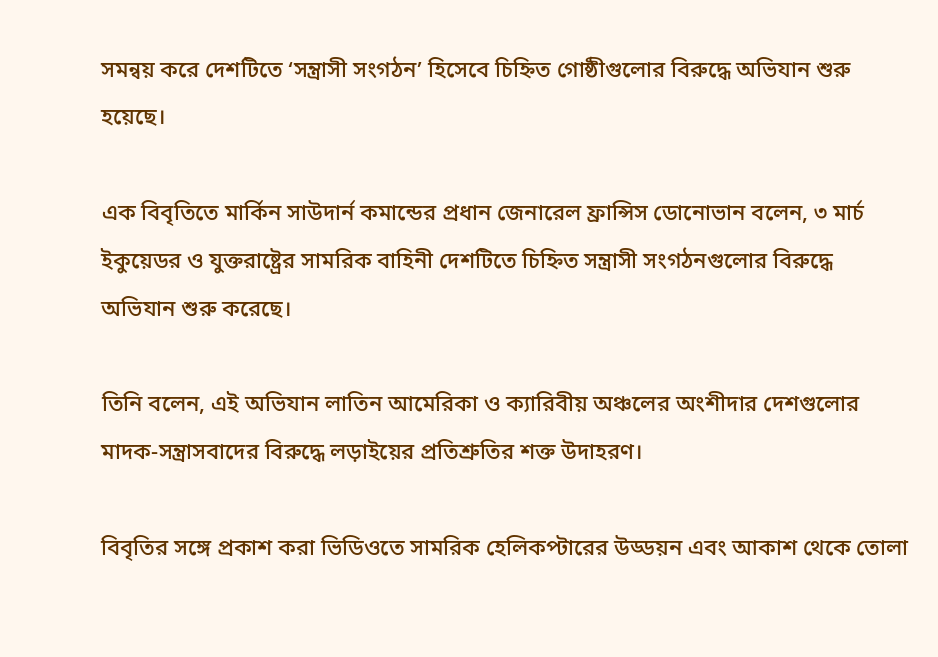সমন্বয় করে দেশটিতে ‘সন্ত্রাসী সংগঠন’ হিসেবে চিহ্নিত গোষ্ঠীগুলোর বিরুদ্ধে অভিযান শুরু হয়েছে।

এক বিবৃতিতে মার্কিন সাউদার্ন কমান্ডের প্রধান জেনারেল ফ্রান্সিস ডোনোভান বলেন, ৩ মার্চ ইকুয়েডর ও যুক্তরাষ্ট্রের সামরিক বাহিনী দেশটিতে চিহ্নিত সন্ত্রাসী সংগঠনগুলোর বিরুদ্ধে অভিযান শুরু করেছে।

তিনি বলেন, এই অভিযান লাতিন আমেরিকা ও ক্যারিবীয় অঞ্চলের অংশীদার দেশগুলোর মাদক-সন্ত্রাসবাদের বিরুদ্ধে লড়াইয়ের প্রতিশ্রুতির শক্ত উদাহরণ।

বিবৃতির সঙ্গে প্রকাশ করা ভিডিওতে সামরিক হেলিকপ্টারের উড্ডয়ন এবং আকাশ থেকে তোলা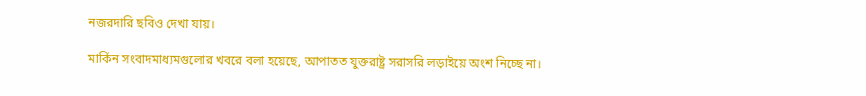নজরদারি ছবিও দেখা যায়।

মার্কিন সংবাদমাধ্যমগুলোর খবরে বলা হয়েছে, আপাতত যুক্তরাষ্ট্র সরাসরি লড়াইয়ে অংশ নিচ্ছে না।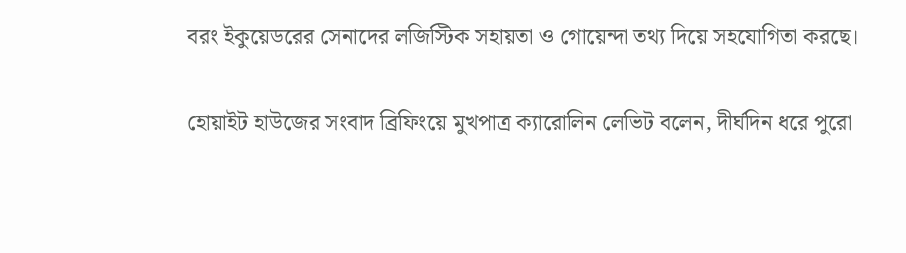বরং ইকুয়েডরের সেনাদের লজিস্টিক সহায়তা ও গোয়েন্দা তথ্য দিয়ে সহযোগিতা করছে।

হোয়াইট হাউজের সংবাদ ব্রিফিংয়ে মুখপাত্র ক্যারোলিন লেভিট বলেন, দীর্ঘদিন ধরে পুরো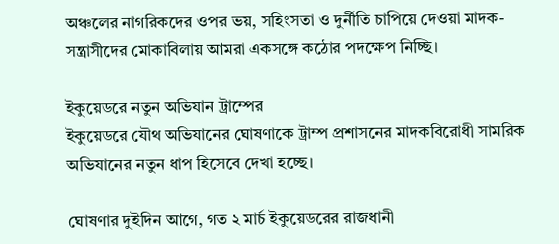অঞ্চলের নাগরিকদের ওপর ভয়, সহিংসতা ও দুর্নীতি চাপিয়ে দেওয়া মাদক-সন্ত্রাসীদের মোকাবিলায় আমরা একসঙ্গে কঠোর পদক্ষেপ নিচ্ছি।

ইকুয়েডরে নতুন অভিযান ট্রাম্পের
ইকুয়েডরে যৌথ অভিযানের ঘোষণাকে ট্রাম্প প্রশাসনের মাদকবিরোধী সামরিক অভিযানের নতুন ধাপ হিসেবে দেখা হচ্ছে।

ঘোষণার দুইদিন আগে, গত ২ মার্চ ইকুয়েডরের রাজধানী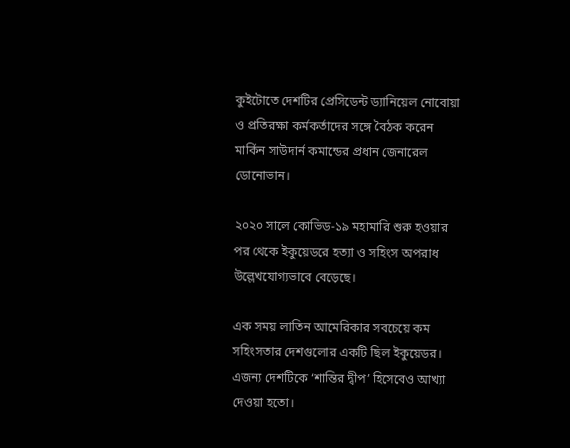কুইটোতে দেশটির প্রেসিডেন্ট ড্যানিয়েল নোবোয়া ও প্রতিরক্ষা কর্মকর্তাদের সঙ্গে বৈঠক করেন মার্কিন সাউদার্ন কমান্ডের প্রধান জেনারেল ডোনোভান।

২০২০ সালে কোভিড-১৯ মহামারি শুরু হওয়ার পর থেকে ইকুয়েডরে হত্যা ও সহিংস অপরাধ উল্লেখযোগ্যভাবে বেড়েছে।

এক সময় লাতিন আমেরিকার সবচেয়ে কম সহিংসতার দেশগুলোর একটি ছিল ইকুয়েডর। এজন্য দেশটিকে ‘শান্তির দ্বীপ’ হিসেবেও আখ্যা দেওয়া হতো।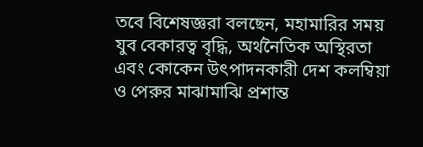তবে বিশেষজ্ঞরা বলছেন, মহামারির সময় যুব বেকারত্ব বৃদ্ধি, অর্থনৈতিক অস্থিরতা এবং কোকেন উৎপাদনকারী দেশ কলম্বিয়া ও পেরুর মাঝামাঝি প্রশান্ত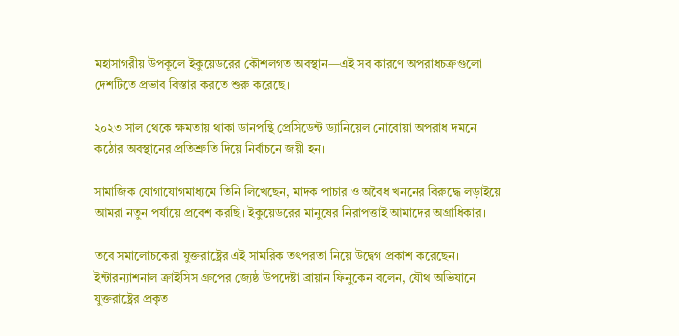মহাসাগরীয় উপকূলে ইকুয়েডরের কৌশলগত অবস্থান—এই সব কারণে অপরাধচক্রগুলো দেশটিতে প্রভাব বিস্তার করতে শুরু করেছে।

২০২৩ সাল থেকে ক্ষমতায় থাকা ডানপন্থি প্রেসিডেন্ট ড্যানিয়েল নোবোয়া অপরাধ দমনে কঠোর অবস্থানের প্রতিশ্রুতি দিয়ে নির্বাচনে জয়ী হন।

সামাজিক যোগাযোগমাধ্যমে তিনি লিখেছেন, মাদক পাচার ও অবৈধ খননের বিরুদ্ধে লড়াইয়ে আমরা নতুন পর্যায়ে প্রবেশ করছি। ইকুয়েডরের মানুষের নিরাপত্তাই আমাদের অগ্রাধিকার।

তবে সমালোচকেরা যুক্তরাষ্ট্রের এই সামরিক তৎপরতা নিয়ে উদ্বেগ প্রকাশ করেছেন। ইন্টারন্যাশনাল ক্রাইসিস গ্রুপের জ্যেষ্ঠ উপদেষ্টা ব্রায়ান ফিনুকেন বলেন, যৌথ অভিযানে যুক্তরাষ্ট্রের প্রকৃত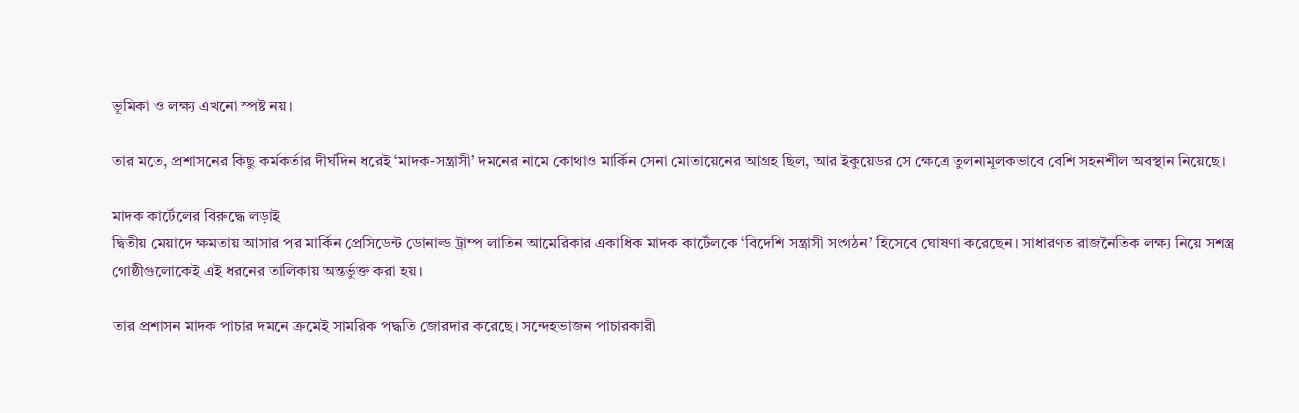ভূমিকা ও লক্ষ্য এখনো স্পষ্ট নয়।

তার মতে, প্রশাসনের কিছু কর্মকর্তার দীর্ঘদিন ধরেই ‘মাদক-সন্ত্রাসী’ দমনের নামে কোথাও মার্কিন সেনা মোতায়েনের আগ্রহ ছিল, আর ইকুয়েডর সে ক্ষেত্রে তুলনামূলকভাবে বেশি সহনশীল অবস্থান নিয়েছে।

মাদক কার্টেলের বিরুদ্ধে লড়াই
দ্বিতীয় মেয়াদে ক্ষমতায় আসার পর মার্কিন প্রেসিডেন্ট ডোনাল্ড ট্রাম্প লাতিন আমেরিকার একাধিক মাদক কার্টেলকে ‘বিদেশি সন্ত্রাসী সংগঠন’ হিসেবে ঘোষণা করেছেন। সাধারণত রাজনৈতিক লক্ষ্য নিয়ে সশস্ত্র গোষ্ঠীগুলোকেই এই ধরনের তালিকায় অন্তর্ভুক্ত করা হয়।

তার প্রশাসন মাদক পাচার দমনে ক্রমেই সামরিক পদ্ধতি জোরদার করেছে। সন্দেহভাজন পাচারকারী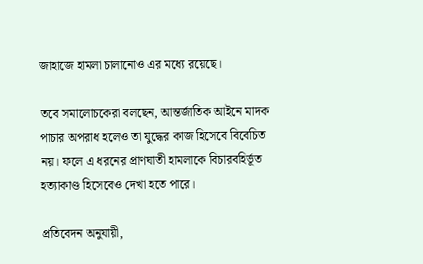জাহাজে হামলা চালানোও এর মধ্যে রয়েছে।

তবে সমালোচকেরা বলছেন, আন্তর্জাতিক আইনে মাদক পাচার অপরাধ হলেও তা যুদ্ধের কাজ হিসেবে বিবেচিত নয়। ফলে এ ধরনের প্রাণঘাতী হামলাকে বিচারবহির্ভূত হত্যাকাণ্ড হিসেবেও দেখা হতে পারে।

প্রতিবেদন অনুযায়ী,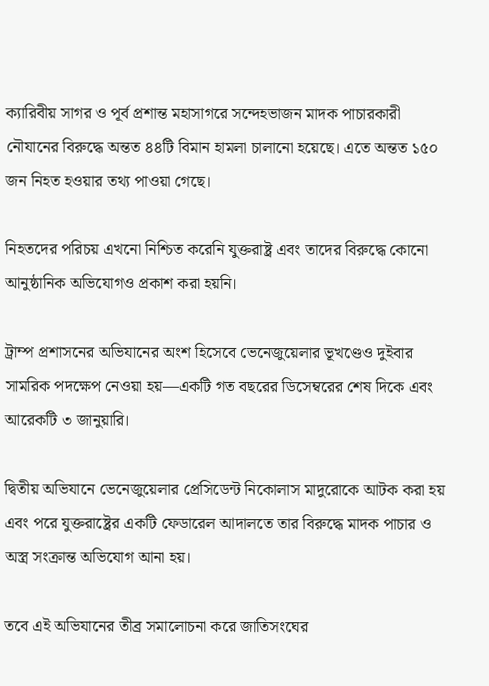ক্যারিবীয় সাগর ও পূর্ব প্রশান্ত মহাসাগরে সন্দেহভাজন মাদক পাচারকারী নৌযানের বিরুদ্ধে অন্তত ৪৪টি বিমান হামলা চালানো হয়েছে। এতে অন্তত ১৫০ জন নিহত হওয়ার তথ্য পাওয়া গেছে।

নিহতদের পরিচয় এখনো নিশ্চিত করেনি যুক্তরাষ্ট্র এবং তাদের বিরুদ্ধে কোনো আনুষ্ঠানিক অভিযোগও প্রকাশ করা হয়নি।

ট্রাম্প প্রশাসনের অভিযানের অংশ হিসেবে ভেনেজুয়েলার ভূখণ্ডেও দুইবার সামরিক পদক্ষেপ নেওয়া হয়—একটি গত বছরের ডিসেম্বরের শেষ দিকে এবং আরেকটি ৩ জানুয়ারি।

দ্বিতীয় অভিযানে ভেনেজুয়েলার প্রেসিডেন্ট নিকোলাস মাদুরোকে আটক করা হয় এবং পরে যুক্তরাষ্ট্রের একটি ফেডারেল আদালতে তার বিরুদ্ধে মাদক পাচার ও অস্ত্র সংক্রান্ত অভিযোগ আনা হয়।

তবে এই অভিযানের তীব্র সমালোচনা করে জাতিসংঘের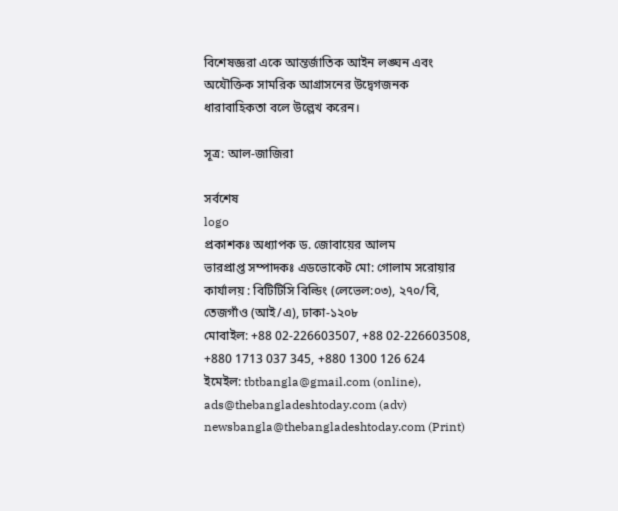বিশেষজ্ঞরা একে আন্তর্জাতিক আইন লঙ্ঘন এবং অযৌক্তিক সামরিক আগ্রাসনের উদ্বেগজনক ধারাবাহিকতা বলে উল্লেখ করেন।

সূত্র: আল-জাজিরা

সর্বশেষ
logo
প্রকাশকঃ অধ্যাপক ড. জোবায়ের আলম
ভারপ্রাপ্ত সম্পাদকঃ এডভোকেট মো: গোলাম সরোয়ার
কার্যালয় : বিটিটিসি বিল্ডিং (লেভেল:০৩), ২৭০/বি, তেজগাঁও (আই/এ), ঢাকা-১২০৮
মোবাইল: +88 02-226603507, +88 02-226603508, +880 1713 037 345, +880 1300 126 624
ইমেইল: tbtbangla@gmail.com (online), ads@thebangladeshtoday.com (adv) newsbangla@thebangladeshtoday.com (Print)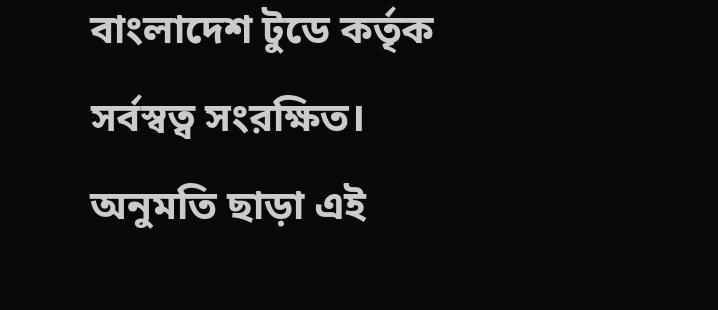বাংলাদেশ টুডে কর্তৃক সর্বস্বত্ব সংরক্ষিত। অনুমতি ছাড়া এই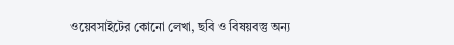ওয়েবসাইটের কোনো লেখা, ছবি ও বিষয়বস্তু অন্য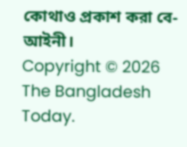কোথাও প্রকাশ করা বে-আইনী।
Copyright © 2026 The Bangladesh Today.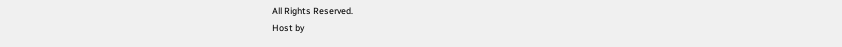All Rights Reserved.
Host by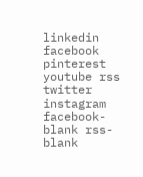linkedin facebook pinterest youtube rss twitter instagram facebook-blank rss-blank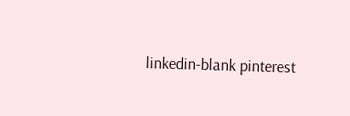linkedin-blank pinterest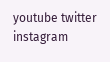youtube twitter instagram